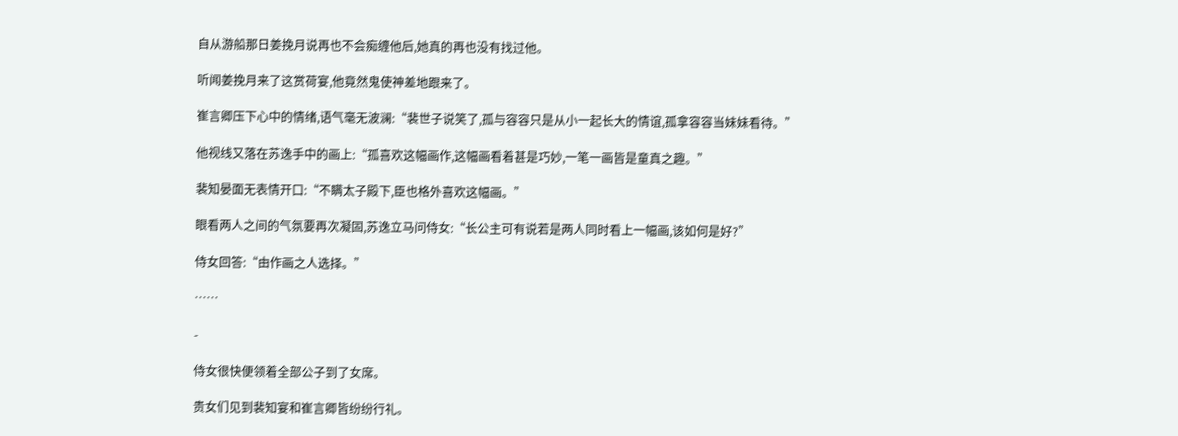自从游船那日姜挽月说再也不会痴缠他后,她真的再也没有找过他。

听闻姜挽月来了这赏荷宴,他竟然鬼使神差地跟来了。

崔言卿压下心中的情绪,语气毫无波澜:“裴世子说笑了,孤与容容只是从小一起长大的情谊,孤拿容容当妹妹看待。”

他视线又落在苏逸手中的画上:“孤喜欢这幅画作,这幅画看着甚是巧妙,一笔一画皆是童真之趣。”

裴知晏面无表情开口:“不瞒太子殿下,臣也格外喜欢这幅画。”

眼看两人之间的气氛要再次凝固,苏逸立马问侍女:“长公主可有说若是两人同时看上一幅画,该如何是好?”

侍女回答:“由作画之人选择。”

……

-

侍女很快便领着全部公子到了女席。

贵女们见到裴知宴和崔言卿皆纷纷行礼。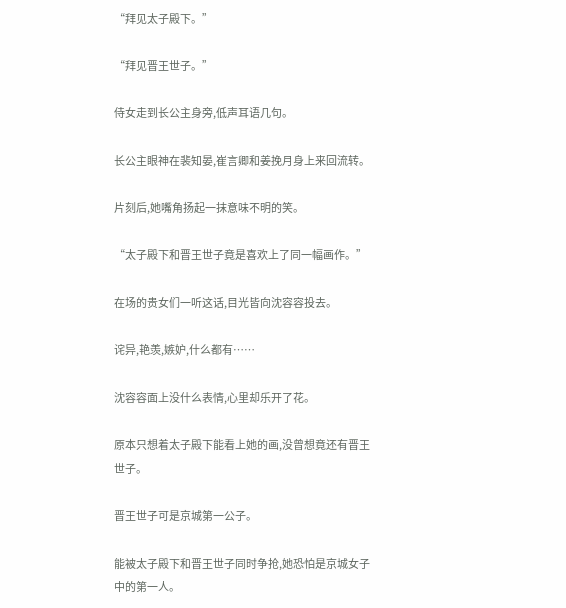“拜见太子殿下。”

“拜见晋王世子。”

侍女走到长公主身旁,低声耳语几句。

长公主眼神在裴知晏,崔言卿和姜挽月身上来回流转。

片刻后,她嘴角扬起一抹意味不明的笑。

“太子殿下和晋王世子竟是喜欢上了同一幅画作。”

在场的贵女们一听这话,目光皆向沈容容投去。

诧异,艳羡,嫉妒,什么都有……

沈容容面上没什么表情,心里却乐开了花。

原本只想着太子殿下能看上她的画,没曾想竟还有晋王世子。

晋王世子可是京城第一公子。

能被太子殿下和晋王世子同时争抢,她恐怕是京城女子中的第一人。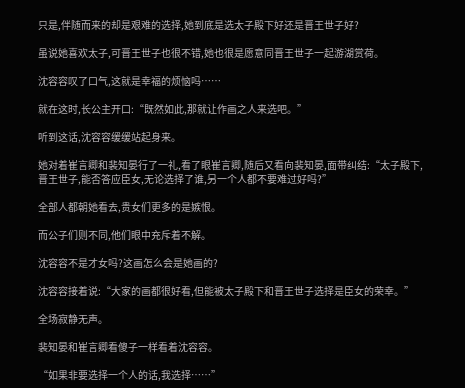只是,伴随而来的却是艰难的选择,她到底是选太子殿下好还是晋王世子好?

虽说她喜欢太子,可晋王世子也很不错,她也很是愿意同晋王世子一起游湖赏荷。

沈容容叹了口气,这就是幸福的烦恼吗……

就在这时,长公主开口:“既然如此,那就让作画之人来选吧。”

听到这话,沈容容缓缓站起身来。

她对着崔言卿和裴知晏行了一礼,看了眼崔言卿,随后又看向裴知晏,面带纠结:“太子殿下,晋王世子,能否答应臣女,无论选择了谁,另一个人都不要难过好吗?”

全部人都朝她看去,贵女们更多的是嫉恨。

而公子们则不同,他们眼中充斥着不解。

沈容容不是才女吗?这画怎么会是她画的?

沈容容接着说:“大家的画都很好看,但能被太子殿下和晋王世子选择是臣女的荣幸。”

全场寂静无声。

裴知晏和崔言卿看傻子一样看着沈容容。

“如果非要选择一个人的话,我选择……”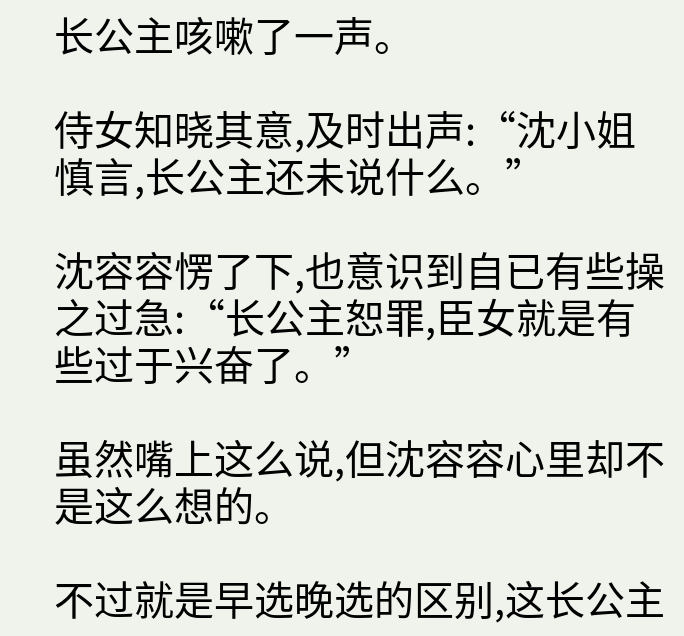长公主咳嗽了一声。

侍女知晓其意,及时出声:“沈小姐慎言,长公主还未说什么。”

沈容容愣了下,也意识到自已有些操之过急:“长公主恕罪,臣女就是有些过于兴奋了。”

虽然嘴上这么说,但沈容容心里却不是这么想的。

不过就是早选晚选的区别,这长公主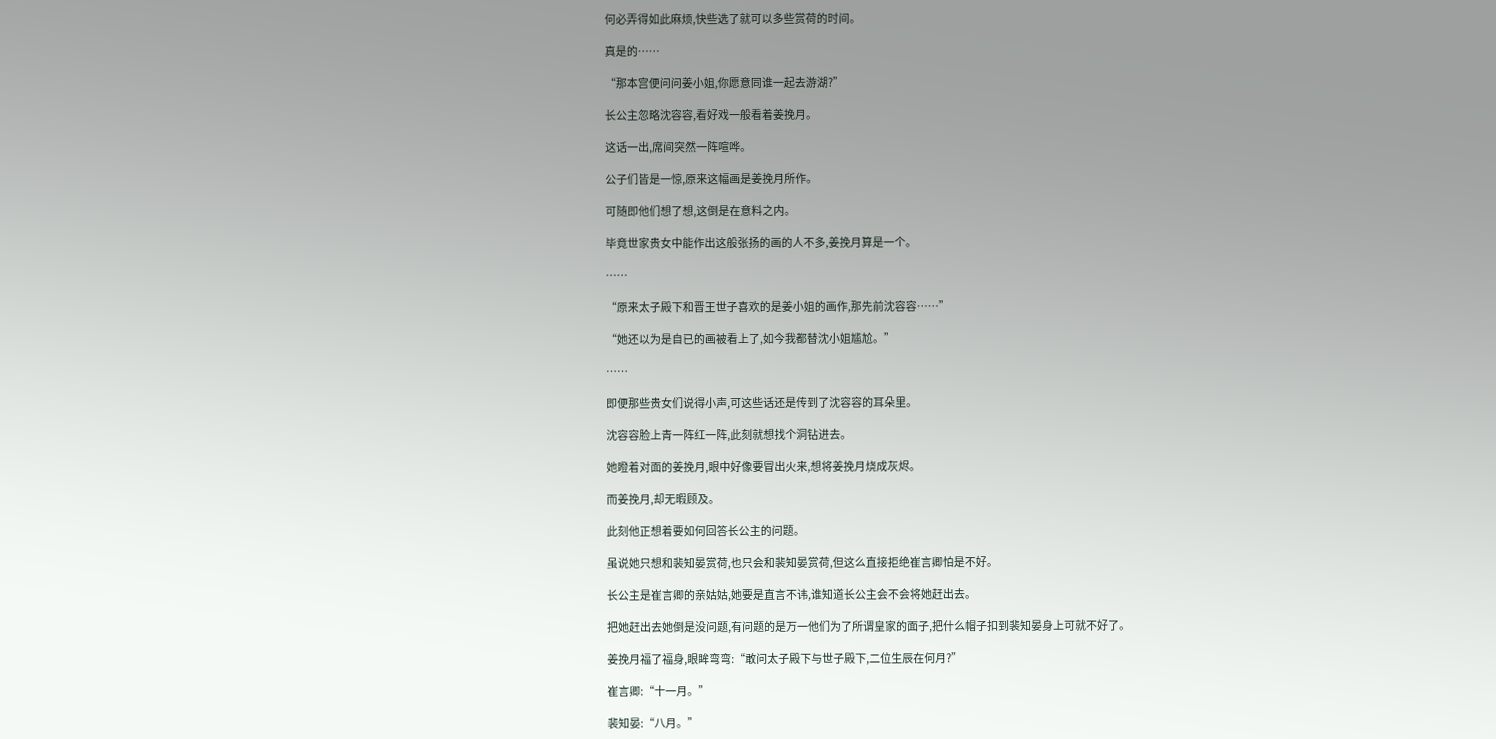何必弄得如此麻烦,快些选了就可以多些赏荷的时间。

真是的……

“那本宫便问问姜小姐,你愿意同谁一起去游湖?”

长公主忽略沈容容,看好戏一般看着姜挽月。

这话一出,席间突然一阵喧哗。

公子们皆是一惊,原来这幅画是姜挽月所作。

可随即他们想了想,这倒是在意料之内。

毕竟世家贵女中能作出这般张扬的画的人不多,姜挽月算是一个。

……

“原来太子殿下和晋王世子喜欢的是姜小姐的画作,那先前沈容容……”

“她还以为是自已的画被看上了,如今我都替沈小姐尴尬。”

……

即便那些贵女们说得小声,可这些话还是传到了沈容容的耳朵里。

沈容容脸上青一阵红一阵,此刻就想找个洞钻进去。

她瞪着对面的姜挽月,眼中好像要冒出火来,想将姜挽月烧成灰烬。

而姜挽月,却无暇顾及。

此刻他正想着要如何回答长公主的问题。

虽说她只想和裴知晏赏荷,也只会和裴知晏赏荷,但这么直接拒绝崔言卿怕是不好。

长公主是崔言卿的亲姑姑,她要是直言不讳,谁知道长公主会不会将她赶出去。

把她赶出去她倒是没问题,有问题的是万一他们为了所谓皇家的面子,把什么帽子扣到裴知晏身上可就不好了。

姜挽月福了福身,眼眸弯弯:“敢问太子殿下与世子殿下,二位生辰在何月?”

崔言卿:“十一月。”

裴知晏:“八月。”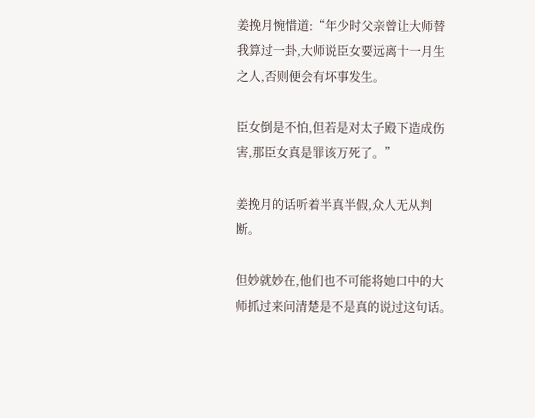姜挽月惋惜道:“年少时父亲曾让大师替我算过一卦,大师说臣女要远离十一月生之人,否则便会有坏事发生。

臣女倒是不怕,但若是对太子殿下造成伤害,那臣女真是罪该万死了。”

姜挽月的话听着半真半假,众人无从判断。

但妙就妙在,他们也不可能将她口中的大师抓过来问清楚是不是真的说过这句话。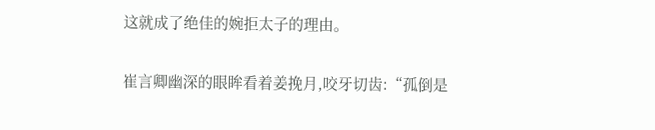这就成了绝佳的婉拒太子的理由。

崔言卿幽深的眼眸看着姜挽月,咬牙切齿:“孤倒是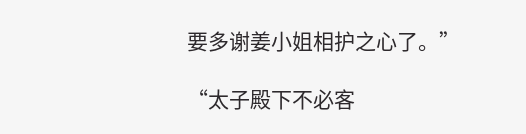要多谢姜小姐相护之心了。”

“太子殿下不必客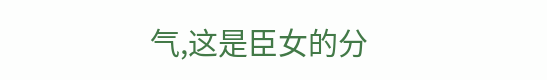气,这是臣女的分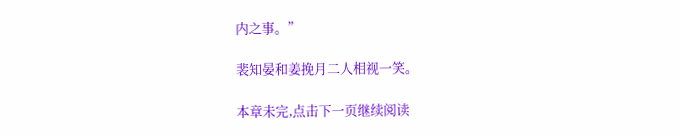内之事。”

裴知晏和姜挽月二人相视一笑。

本章未完,点击下一页继续阅读